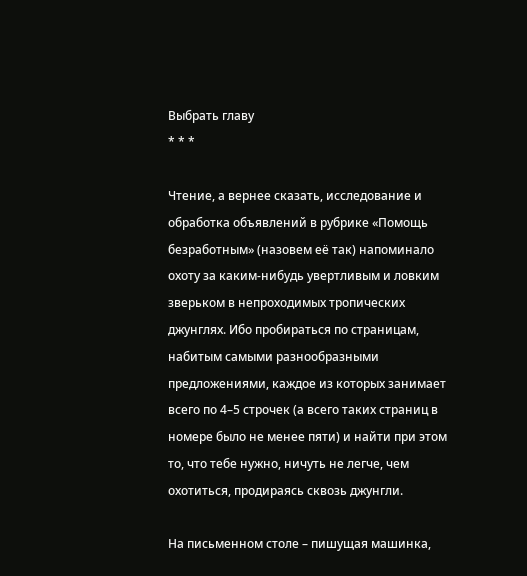Выбрать главу
* * *

Чтение, а вернее сказать, исследование и обработка объявлений в рубрике «Помощь безработным» (назовем её так) напоминало охоту за каким-нибудь увертливым и ловким зверьком в непроходимых тропических джунглях. Ибо пробираться по страницам, набитым самыми разнообразными предложениями, каждое из которых занимает всего по 4–5 строчек (а всего таких страниц в номере было не менее пяти) и найти при этом то, что тебе нужно, ничуть не легче, чем охотиться, продираясь сквозь джунгли.

На письменном столе – пишущая машинка,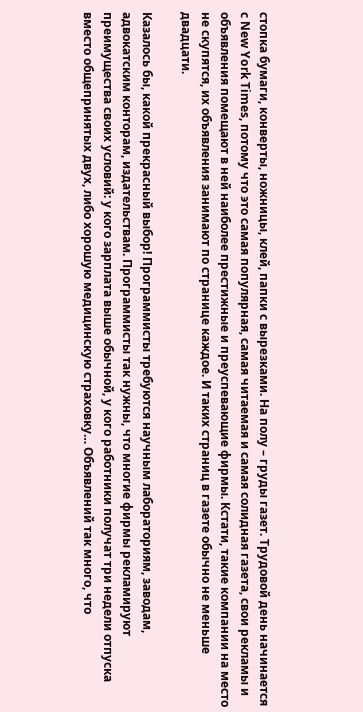стопка бумаги, конверты, ножницы, клей, папки с вырезками. На полу – груды газет. Трудовой день начинается с New York Times, потому что это самая популярная, самая читаемая и самая солидная газета, свои рекламы и объявления помещают в ней наиболее престижные и преуспевающие фирмы. Кстати, такие компании на место не скупятся, их объявления занимают по странице каждое. И таких страниц в газете обычно не меньше двадцати.

Казалось бы, какой прекрасный выбор! Программисты требуются научным лабораториям, заводам, адвокатским конторам, издательствам. Программисты так нужны, что многие фирмы рекламируют преимущества своих условий: у кого зарплата выше обычной, у кого работники получат три недели отпуска вместо общепринятых двух, либо хорошую медицинскую страховку… Объявлений так много, что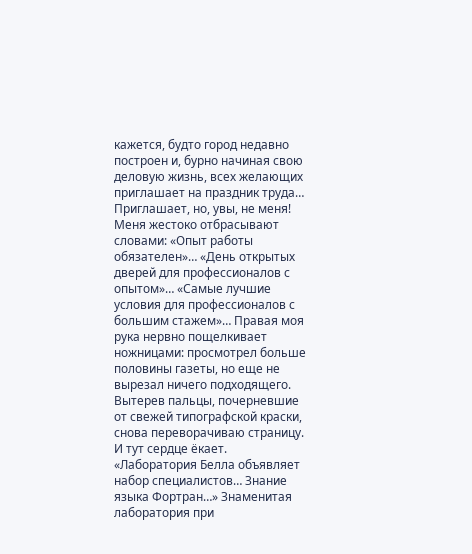кажется, будто город недавно построен и, бурно начиная свою деловую жизнь, всех желающих приглашает на праздник труда… Приглашает, но, увы, не меня! Меня жестоко отбрасывают словами: «Опыт работы обязателен»… «День открытых дверей для профессионалов с опытом»… «Самые лучшие условия для профессионалов с большим стажем»… Правая моя рука нервно пощелкивает ножницами: просмотрел больше половины газеты, но еще не вырезал ничего подходящего. Вытерев пальцы, почерневшие от свежей типографской краски, снова переворачиваю страницу. И тут сердце ёкает. «Лаборатория Белла объявляет набор специалистов… Знание языка Фортран…» Знаменитая лаборатория при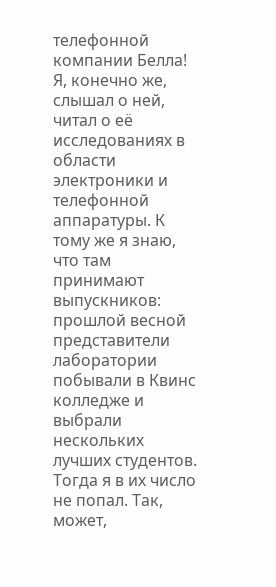телефонной компании Белла! Я, конечно же, слышал о ней, читал о её исследованиях в области электроники и телефонной аппаратуры. К тому же я знаю, что там принимают выпускников: прошлой весной представители лаборатории побывали в Квинс колледже и выбрали нескольких лучших студентов. Тогда я в их число не попал. Так, может,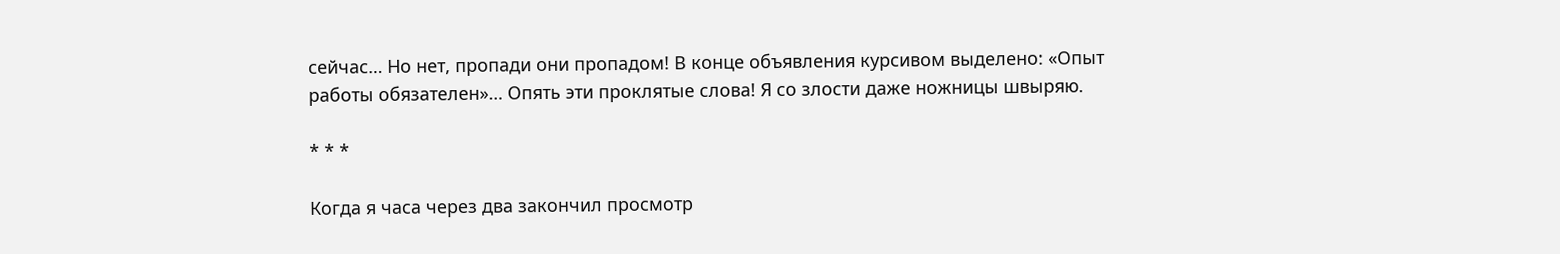сейчас… Но нет, пропади они пропадом! В конце объявления курсивом выделено: «Опыт работы обязателен»… Опять эти проклятые слова! Я со злости даже ножницы швыряю.

* * *

Когда я часа через два закончил просмотр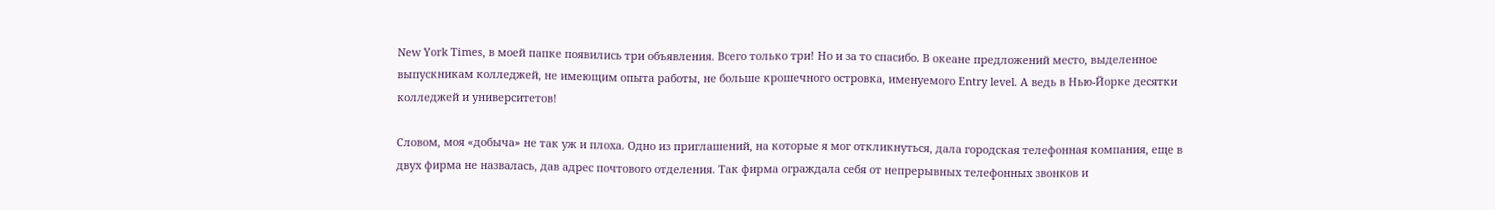New York Times, в моей папке появились три объявления. Всего только три! Но и за то спасибо. В океане предложений место, выделенное выпускникам колледжей, не имеющим опыта работы, не больше крошечного островка, именуемого Entry level. А ведь в Нью-Йорке десятки колледжей и университетов!

Словом, моя «добыча» не так уж и плоха. Одно из приглашений, на которые я мог откликнуться, дала городская телефонная компания, еще в двух фирма не назвалась, дав адрес почтового отделения. Так фирма ограждала себя от непрерывных телефонных звонков и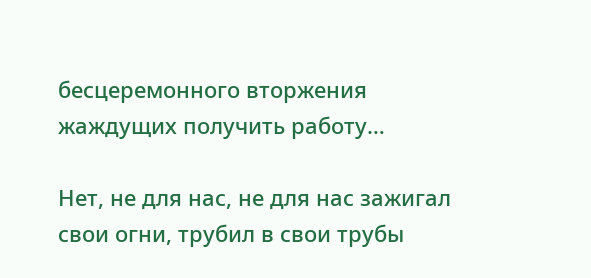бесцеремонного вторжения жаждущих получить работу…

Нет, не для нас, не для нас зажигал свои огни, трубил в свои трубы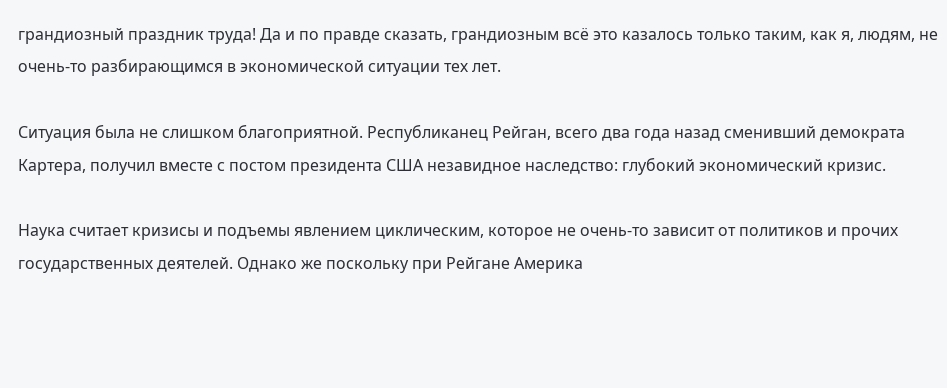грандиозный праздник труда! Да и по правде сказать, грандиозным всё это казалось только таким, как я, людям, не очень-то разбирающимся в экономической ситуации тех лет.

Ситуация была не слишком благоприятной. Республиканец Рейган, всего два года назад сменивший демократа Картера, получил вместе с постом президента США незавидное наследство: глубокий экономический кризис.

Наука считает кризисы и подъемы явлением циклическим, которое не очень-то зависит от политиков и прочих государственных деятелей. Однако же поскольку при Рейгане Америка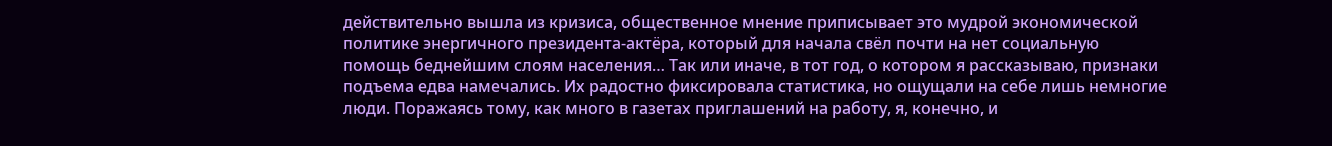действительно вышла из кризиса, общественное мнение приписывает это мудрой экономической политике энергичного президента-актёра, который для начала свёл почти на нет социальную помощь беднейшим слоям населения… Так или иначе, в тот год, о котором я рассказываю, признаки подъема едва намечались. Их радостно фиксировала статистика, но ощущали на себе лишь немногие люди. Поражаясь тому, как много в газетах приглашений на работу, я, конечно, и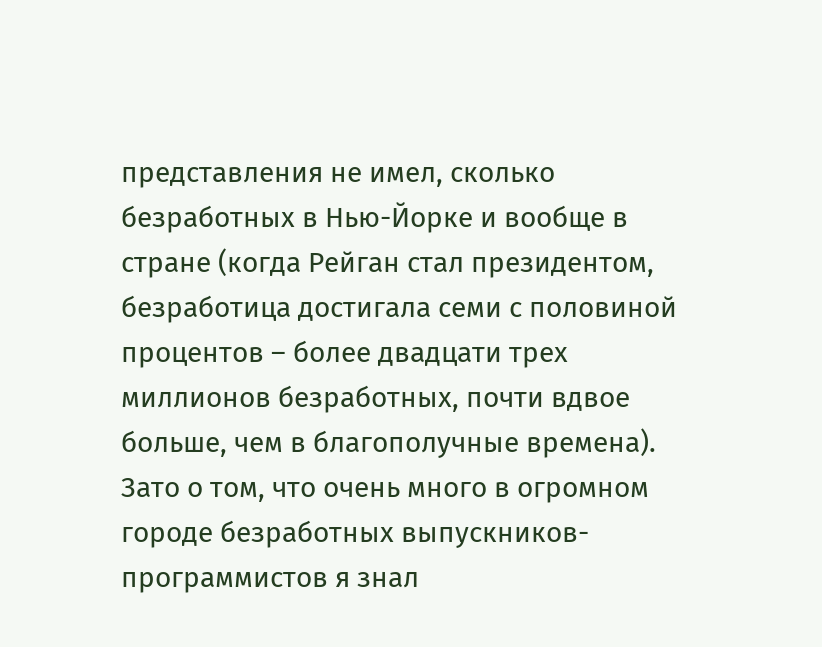представления не имел, сколько безработных в Нью-Йорке и вообще в стране (когда Рейган стал президентом, безработица достигала семи с половиной процентов – более двадцати трех миллионов безработных, почти вдвое больше, чем в благополучные времена). Зато о том, что очень много в огромном городе безработных выпускников-программистов я знал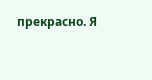прекрасно. Я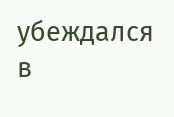убеждался в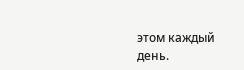этом каждый день.